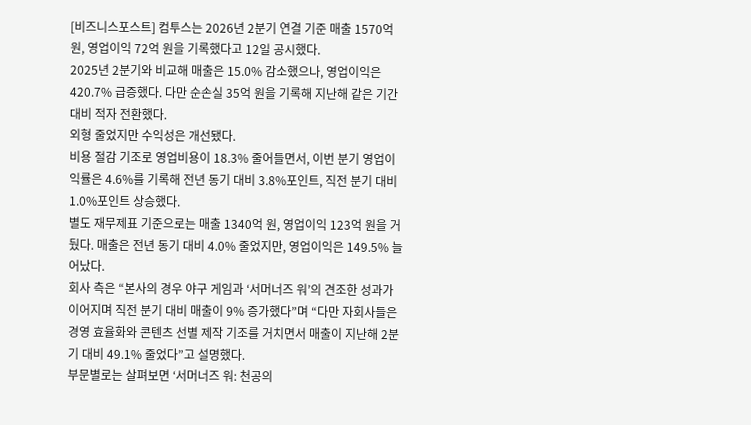[비즈니스포스트] 컴투스는 2026년 2분기 연결 기준 매출 1570억 원, 영업이익 72억 원을 기록했다고 12일 공시했다.
2025년 2분기와 비교해 매출은 15.0% 감소했으나, 영업이익은 420.7% 급증했다. 다만 순손실 35억 원을 기록해 지난해 같은 기간 대비 적자 전환했다.
외형 줄었지만 수익성은 개선됐다.
비용 절감 기조로 영업비용이 18.3% 줄어들면서, 이번 분기 영업이익률은 4.6%를 기록해 전년 동기 대비 3.8%포인트, 직전 분기 대비 1.0%포인트 상승했다.
별도 재무제표 기준으로는 매출 1340억 원, 영업이익 123억 원을 거뒀다. 매출은 전년 동기 대비 4.0% 줄었지만, 영업이익은 149.5% 늘어났다.
회사 측은 “본사의 경우 야구 게임과 ‘서머너즈 워’의 견조한 성과가 이어지며 직전 분기 대비 매출이 9% 증가했다”며 “다만 자회사들은 경영 효율화와 콘텐츠 선별 제작 기조를 거치면서 매출이 지난해 2분기 대비 49.1% 줄었다”고 설명했다.
부문별로는 살펴보면 ‘서머너즈 워: 천공의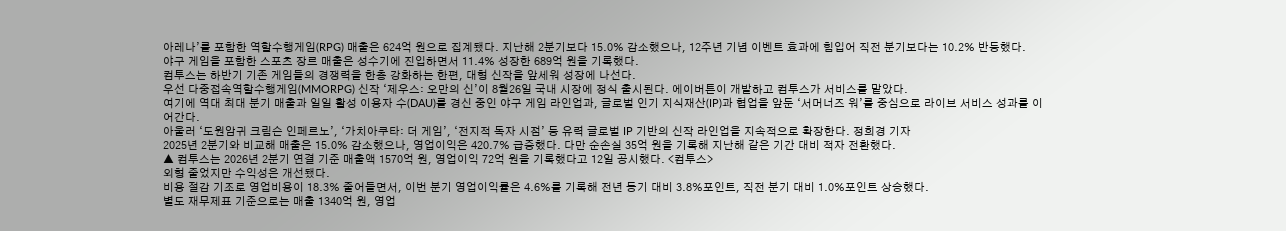아레나’를 포함한 역할수행게임(RPG) 매출은 624억 원으로 집계됐다. 지난해 2분기보다 15.0% 감소했으나, 12주년 기념 이벤트 효과에 힘입어 직전 분기보다는 10.2% 반등했다.
야구 게임을 포함한 스포츠 장르 매출은 성수기에 진입하면서 11.4% 성장한 689억 원을 기록했다.
컴투스는 하반기 기존 게임들의 경쟁력을 한층 강화하는 한편, 대형 신작을 앞세워 성장에 나선다.
우선 다중접속역할수행게임(MMORPG) 신작 ‘제우스: 오만의 신’이 8월26일 국내 시장에 정식 출시된다. 에이버튼이 개발하고 컴투스가 서비스를 맡았다.
여기에 역대 최대 분기 매출과 일일 활성 이용자 수(DAU)를 경신 중인 야구 게임 라인업과, 글로벌 인기 지식재산(IP)과 협업을 앞둔 ‘서머너즈 워’를 중심으로 라이브 서비스 성과를 이어간다.
아울러 ‘도원암귀 크림슨 인페르노’, ‘가치아쿠타: 더 게임’, ‘전지적 독자 시점’ 등 유력 글로벌 IP 기반의 신작 라인업을 지속적으로 확장한다. 정희경 기자
2025년 2분기와 비교해 매출은 15.0% 감소했으나, 영업이익은 420.7% 급증했다. 다만 순손실 35억 원을 기록해 지난해 같은 기간 대비 적자 전환했다.
▲ 컴투스는 2026년 2분기 연결 기준 매출액 1570억 원, 영업이익 72억 원을 기록했다고 12일 공시했다. <컴투스>
외형 줄었지만 수익성은 개선됐다.
비용 절감 기조로 영업비용이 18.3% 줄어들면서, 이번 분기 영업이익률은 4.6%를 기록해 전년 동기 대비 3.8%포인트, 직전 분기 대비 1.0%포인트 상승했다.
별도 재무제표 기준으로는 매출 1340억 원, 영업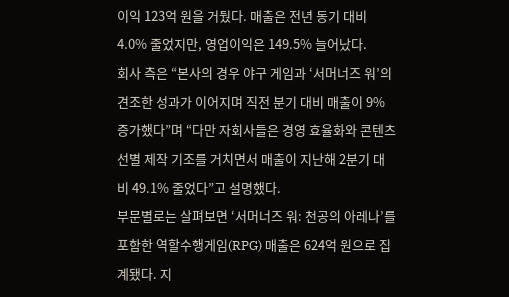이익 123억 원을 거뒀다. 매출은 전년 동기 대비 4.0% 줄었지만, 영업이익은 149.5% 늘어났다.
회사 측은 “본사의 경우 야구 게임과 ‘서머너즈 워’의 견조한 성과가 이어지며 직전 분기 대비 매출이 9% 증가했다”며 “다만 자회사들은 경영 효율화와 콘텐츠 선별 제작 기조를 거치면서 매출이 지난해 2분기 대비 49.1% 줄었다”고 설명했다.
부문별로는 살펴보면 ‘서머너즈 워: 천공의 아레나’를 포함한 역할수행게임(RPG) 매출은 624억 원으로 집계됐다. 지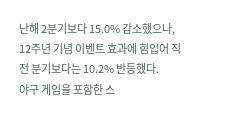난해 2분기보다 15.0% 감소했으나, 12주년 기념 이벤트 효과에 힘입어 직전 분기보다는 10.2% 반등했다.
야구 게임을 포함한 스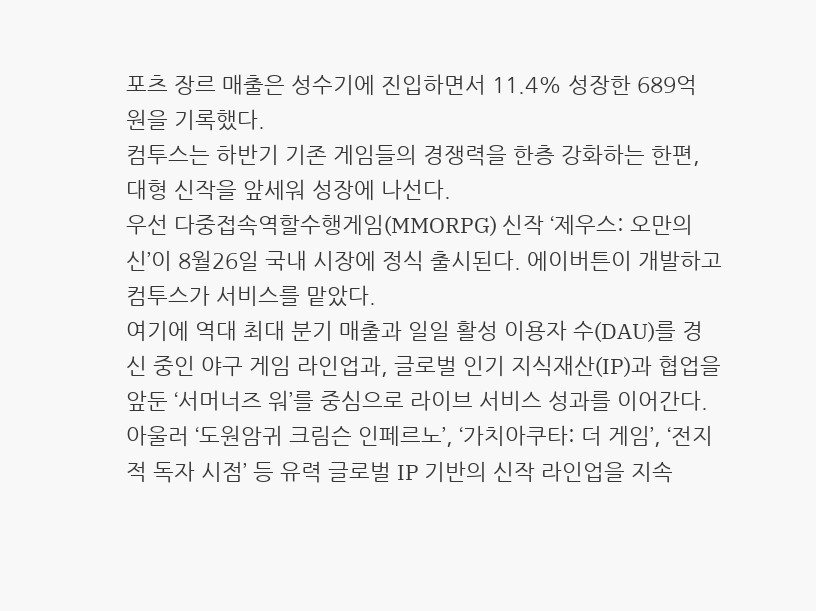포츠 장르 매출은 성수기에 진입하면서 11.4% 성장한 689억 원을 기록했다.
컴투스는 하반기 기존 게임들의 경쟁력을 한층 강화하는 한편, 대형 신작을 앞세워 성장에 나선다.
우선 다중접속역할수행게임(MMORPG) 신작 ‘제우스: 오만의 신’이 8월26일 국내 시장에 정식 출시된다. 에이버튼이 개발하고 컴투스가 서비스를 맡았다.
여기에 역대 최대 분기 매출과 일일 활성 이용자 수(DAU)를 경신 중인 야구 게임 라인업과, 글로벌 인기 지식재산(IP)과 협업을 앞둔 ‘서머너즈 워’를 중심으로 라이브 서비스 성과를 이어간다.
아울러 ‘도원암귀 크림슨 인페르노’, ‘가치아쿠타: 더 게임’, ‘전지적 독자 시점’ 등 유력 글로벌 IP 기반의 신작 라인업을 지속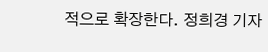적으로 확장한다. 정희경 기자